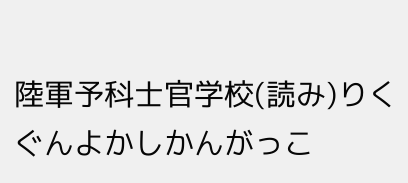陸軍予科士官学校(読み)りくぐんよかしかんがっこ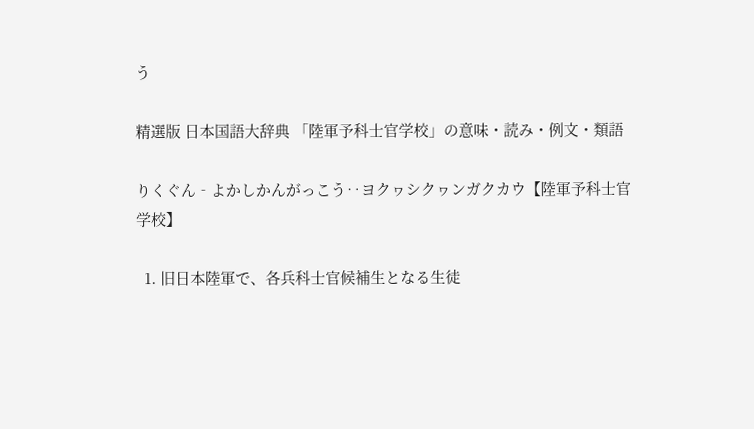う

精選版 日本国語大辞典 「陸軍予科士官学校」の意味・読み・例文・類語

りくぐん‐よかしかんがっこう‥ヨクヮシクヮンガクカウ【陸軍予科士官学校】

  1. 旧日本陸軍で、各兵科士官候補生となる生徒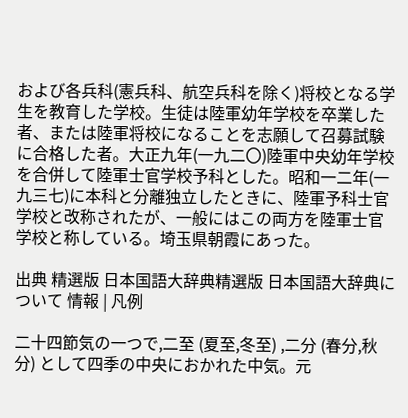および各兵科(憲兵科、航空兵科を除く)将校となる学生を教育した学校。生徒は陸軍幼年学校を卒業した者、または陸軍将校になることを志願して召募試験に合格した者。大正九年(一九二〇)陸軍中央幼年学校を合併して陸軍士官学校予科とした。昭和一二年(一九三七)に本科と分離独立したときに、陸軍予科士官学校と改称されたが、一般にはこの両方を陸軍士官学校と称している。埼玉県朝霞にあった。

出典 精選版 日本国語大辞典精選版 日本国語大辞典について 情報 | 凡例

二十四節気の一つで,二至 (夏至,冬至) ,二分 (春分,秋分) として四季の中央におかれた中気。元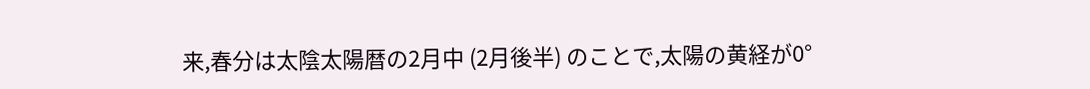来,春分は太陰太陽暦の2月中 (2月後半) のことで,太陽の黄経が0°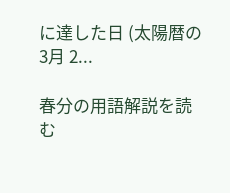に達した日 (太陽暦の3月 2...

春分の用語解説を読む